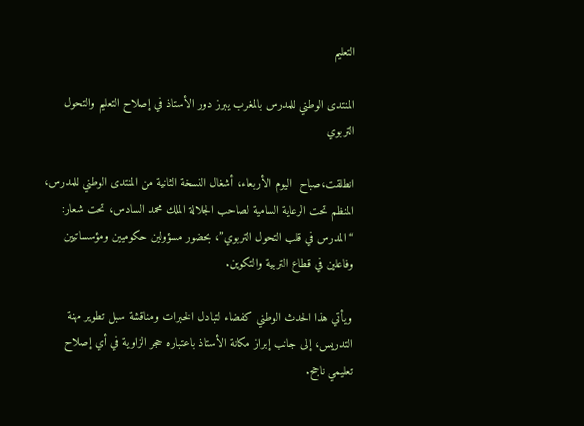التعليم

المنتدى الوطني للمدرس بالمغرب يبرز دور الأستاذ في إصلاح التعليم والتحول التربوي

انطلقت،صباح  اليوم الأربعاء، أشغال النسخة الثانية من المنتدى الوطني للمدرس، المنظم تحت الرعاية السامية لصاحب الجلالة الملك محمد السادس، تحت شعار: “المدرس في قلب التحول التربوي”، بحضور مسؤولين حكوميين ومؤسساتيين وفاعلين في قطاع التربية والتكوين.

ويأتي هذا الحدث الوطني كفضاء لتبادل الخبرات ومناقشة سبل تطوير مهنة التدريس، إلى جانب إبراز مكانة الأستاذ باعتباره حجر الزاوية في أي إصلاح تعليمي ناجح.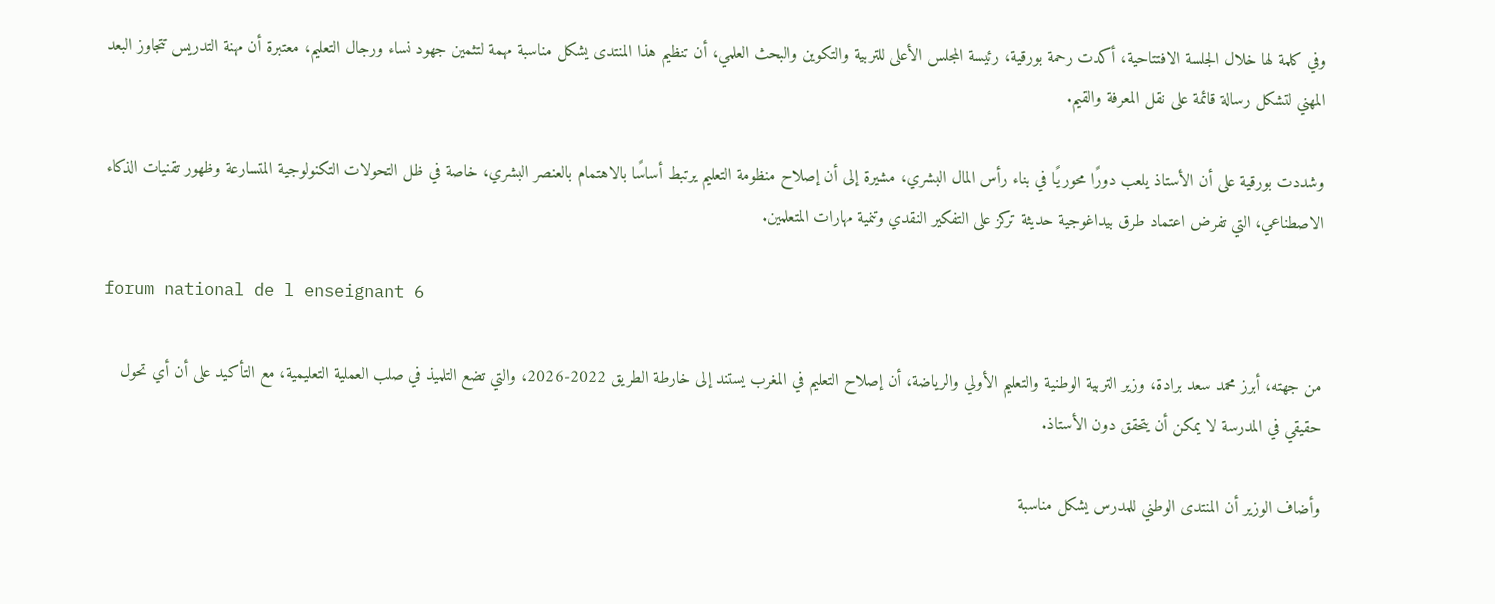وفي كلمة لها خلال الجلسة الافتتاحية، أكدت رحمة بورقية، رئيسة المجلس الأعلى للتربية والتكوين والبحث العلمي، أن تنظيم هذا المنتدى يشكل مناسبة مهمة لتثمين جهود نساء ورجال التعليم، معتبرة أن مهنة التدريس تتجاوز البعد المهني لتشكل رسالة قائمة على نقل المعرفة والقيم.

وشددت بورقية على أن الأستاذ يلعب دورًا محوريًا في بناء رأس المال البشري، مشيرة إلى أن إصلاح منظومة التعليم يرتبط أساسًا بالاهتمام بالعنصر البشري، خاصة في ظل التحولات التكنولوجية المتسارعة وظهور تقنيات الذكاء الاصطناعي، التي تفرض اعتماد طرق بيداغوجية حديثة تركز على التفكير النقدي وتنمية مهارات المتعلمين.

forum national de l enseignant 6

من جهته، أبرز محمد سعد برادة، وزير التربية الوطنية والتعليم الأولي والرياضة، أن إصلاح التعليم في المغرب يستند إلى خارطة الطريق 2022-2026، والتي تضع التلميذ في صلب العملية التعليمية، مع التأكيد على أن أي تحول حقيقي في المدرسة لا يمكن أن يتحقق دون الأستاذ.

وأضاف الوزير أن المنتدى الوطني للمدرس يشكل مناسبة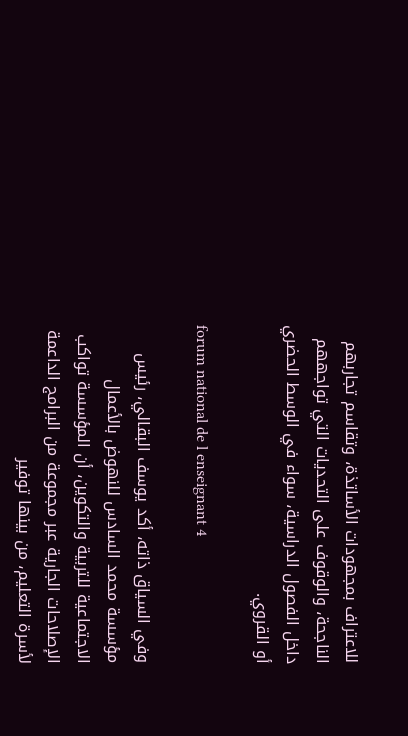للاعتراف بمجهودات الأساتذة، وتقاسم تجاربهم الناجحة، والوقوف على التحديات التي تواجههم داخل الفصول الدراسية، سواء في الوسط الحضري أو القروي.

forum national de l enseignant 4

وفي السياق ذاته، أكد يوسف البقالي، رئيس مؤسسة محمد السادس للنهوض بالأعمال الاجتماعية للتربية والتكوين، أن المؤسسة تواكب الإصلاحات الجارية عبر مجموعة من البرامج الداعمة لأسرة التعليم، من بينها توفير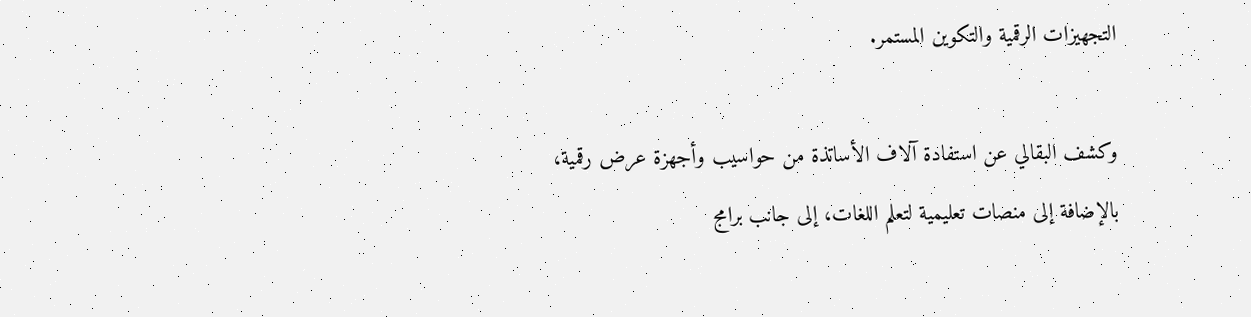التجهيزات الرقمية والتكوين المستمر.

وكشف البقالي عن استفادة آلاف الأساتذة من حواسيب وأجهزة عرض رقمية، بالإضافة إلى منصات تعليمية لتعلم اللغات، إلى جانب برامج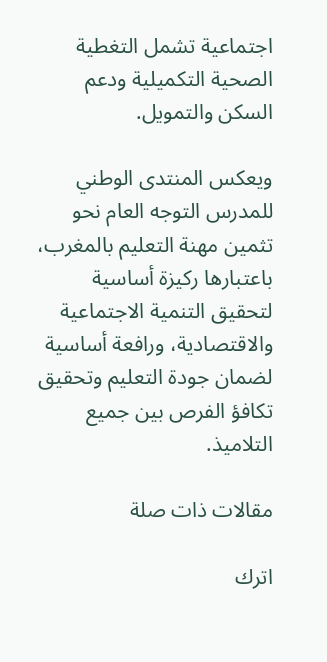اجتماعية تشمل التغطية الصحية التكميلية ودعم السكن والتمويل.

ويعكس المنتدى الوطني للمدرس التوجه العام نحو تثمين مهنة التعليم بالمغرب، باعتبارها ركيزة أساسية لتحقيق التنمية الاجتماعية والاقتصادية، ورافعة أساسية لضمان جودة التعليم وتحقيق تكافؤ الفرص بين جميع التلاميذ.

مقالات ذات صلة

اترك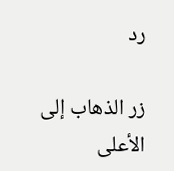رد

زر الذهاب إلى الأعلى